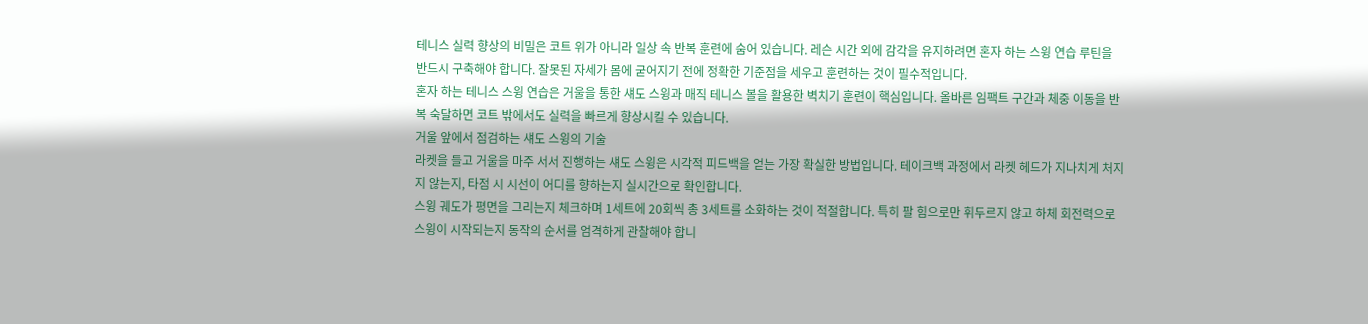테니스 실력 향상의 비밀은 코트 위가 아니라 일상 속 반복 훈련에 숨어 있습니다. 레슨 시간 외에 감각을 유지하려면 혼자 하는 스윙 연습 루틴을 반드시 구축해야 합니다. 잘못된 자세가 몸에 굳어지기 전에 정확한 기준점을 세우고 훈련하는 것이 필수적입니다.
혼자 하는 테니스 스윙 연습은 거울을 통한 섀도 스윙과 매직 테니스 볼을 활용한 벽치기 훈련이 핵심입니다. 올바른 임팩트 구간과 체중 이동을 반복 숙달하면 코트 밖에서도 실력을 빠르게 향상시킬 수 있습니다.
거울 앞에서 점검하는 섀도 스윙의 기술
라켓을 들고 거울을 마주 서서 진행하는 섀도 스윙은 시각적 피드백을 얻는 가장 확실한 방법입니다. 테이크백 과정에서 라켓 헤드가 지나치게 처지지 않는지, 타점 시 시선이 어디를 향하는지 실시간으로 확인합니다.
스윙 궤도가 평면을 그리는지 체크하며 1세트에 20회씩 총 3세트를 소화하는 것이 적절합니다. 특히 팔 힘으로만 휘두르지 않고 하체 회전력으로 스윙이 시작되는지 동작의 순서를 엄격하게 관찰해야 합니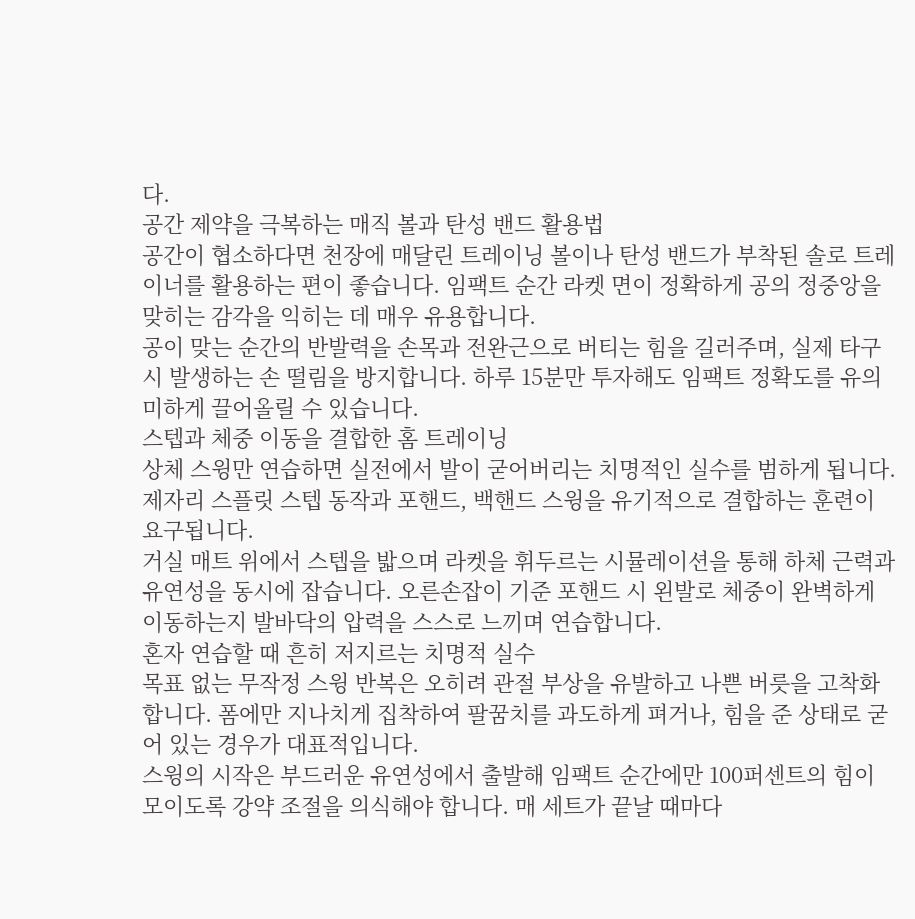다.
공간 제약을 극복하는 매직 볼과 탄성 밴드 활용법
공간이 협소하다면 천장에 매달린 트레이닝 볼이나 탄성 밴드가 부착된 솔로 트레이너를 활용하는 편이 좋습니다. 임팩트 순간 라켓 면이 정확하게 공의 정중앙을 맞히는 감각을 익히는 데 매우 유용합니다.
공이 맞는 순간의 반발력을 손목과 전완근으로 버티는 힘을 길러주며, 실제 타구 시 발생하는 손 떨림을 방지합니다. 하루 15분만 투자해도 임팩트 정확도를 유의미하게 끌어올릴 수 있습니다.
스텝과 체중 이동을 결합한 홈 트레이닝
상체 스윙만 연습하면 실전에서 발이 굳어버리는 치명적인 실수를 범하게 됩니다. 제자리 스플릿 스텝 동작과 포핸드, 백핸드 스윙을 유기적으로 결합하는 훈련이 요구됩니다.
거실 매트 위에서 스텝을 밟으며 라켓을 휘두르는 시뮬레이션을 통해 하체 근력과 유연성을 동시에 잡습니다. 오른손잡이 기준 포핸드 시 왼발로 체중이 완벽하게 이동하는지 발바닥의 압력을 스스로 느끼며 연습합니다.
혼자 연습할 때 흔히 저지르는 치명적 실수
목표 없는 무작정 스윙 반복은 오히려 관절 부상을 유발하고 나쁜 버릇을 고착화합니다. 폼에만 지나치게 집착하여 팔꿈치를 과도하게 펴거나, 힘을 준 상태로 굳어 있는 경우가 대표적입니다.
스윙의 시작은 부드러운 유연성에서 출발해 임팩트 순간에만 100퍼센트의 힘이 모이도록 강약 조절을 의식해야 합니다. 매 세트가 끝날 때마다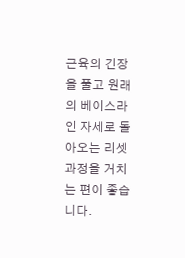근육의 긴장을 풀고 원래의 베이스라인 자세로 돌아오는 리셋 과정을 거치는 편이 좋습니다.